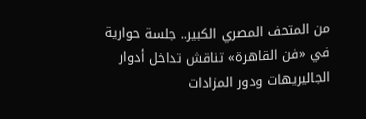من المتحف المصري الكبير.. جلسة حوارية في «فن القاهرة» تناقش تداخل أدوار الجاليريهات ودور المزادات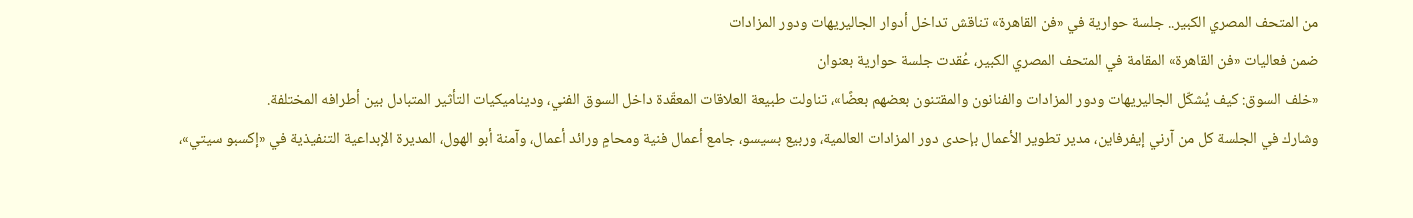من المتحف المصري الكبير.. جلسة حوارية في «فن القاهرة» تناقش تداخل أدوار الجاليريهات ودور المزادات
ضمن فعاليات «فن القاهرة» المقامة في المتحف المصري الكبير، عُقدت جلسة حوارية بعنوان
«خلف السوق: كيف يُشكّل الجاليريهات ودور المزادات والفنانون والمقتنون بعضهم بعضًا»، تناولت طبيعة العلاقات المعقّدة داخل السوق الفني، وديناميكيات التأثير المتبادل بين أطرافه المختلفة.
وشارك في الجلسة كل من آرني إيفرفاين، مدير تطوير الأعمال بإحدى دور المزادات العالمية، وربيع بسيسو، جامع أعمال فنية ومحامٍ ورائد أعمال، وآمنة أبو الهول، المديرة الإبداعية التنفيذية في «إكسبو سيتي»،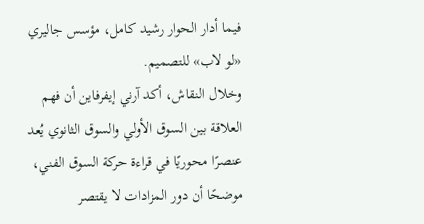فيما أدار الحوار رشيد كامل، مؤسس جاليري «لو لاب» للتصميم.
وخلال النقاش، أكد آرني إيفرفاين أن فهم العلاقة بين السوق الأولي والسوق الثانوي يُعد عنصرًا محوريًا في قراءة حركة السوق الفني، موضحًا أن دور المزادات لا يقتصر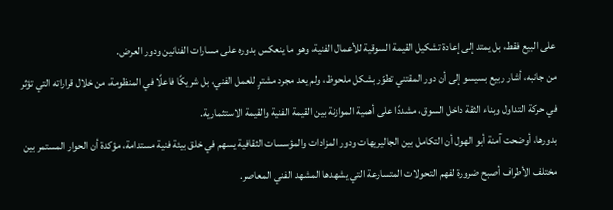على البيع فقط، بل يمتد إلى إعادة تشكيل القيمة السوقية للأعمال الفنية، وهو ما ينعكس بدوره على مسارات الفنانين ودور العرض.
من جانبه، أشار ربيع بسيسو إلى أن دور المقتني تطوّر بشكل ملحوظ، ولم يعد مجرد مشترٍ للعمل الفني، بل شريكًا فاعلًا في المنظومة، من خلال قراراته التي تؤثر في حركة التداول وبناء الثقة داخل السوق، مشددًا على أهمية الموازنة بين القيمة الفنية والقيمة الاستثمارية.
بدورها، أوضحت آمنة أبو الهول أن التكامل بين الجاليريهات ودور المزادات والمؤسسات الثقافية يسهم في خلق بيئة فنية مستدامة، مؤكدة أن الحوار المستمر بين مختلف الأطراف أصبح ضرورة لفهم التحولات المتسارعة التي يشهدها المشهد الفني المعاصر.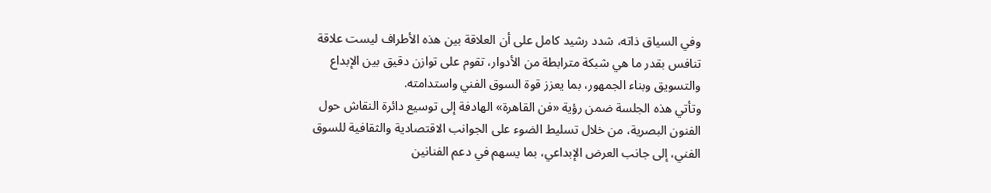وفي السياق ذاته، شدد رشيد كامل على أن العلاقة بين هذه الأطراف ليست علاقة تنافس بقدر ما هي شبكة مترابطة من الأدوار، تقوم على توازن دقيق بين الإبداع والتسويق وبناء الجمهور، بما يعزز قوة السوق الفني واستدامته.
وتأتي هذه الجلسة ضمن رؤية «فن القاهرة» الهادفة إلى توسيع دائرة النقاش حول الفنون البصرية، من خلال تسليط الضوء على الجوانب الاقتصادية والثقافية للسوق الفني، إلى جانب العرض الإبداعي، بما يسهم في دعم الفنانين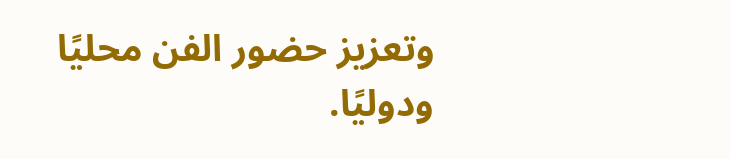وتعزيز حضور الفن محليًا ودوليًا.